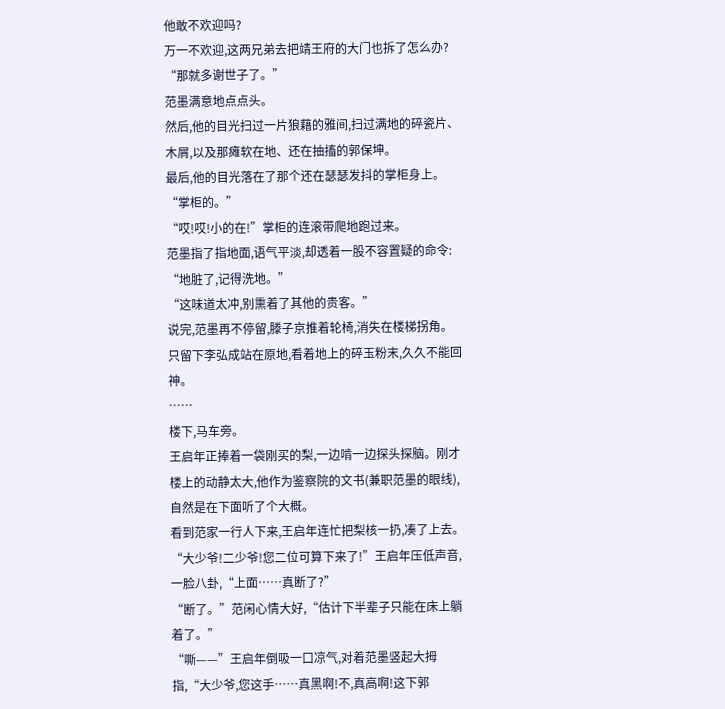他敢不欢迎吗?
万一不欢迎,这两兄弟去把靖王府的大门也拆了怎么办?
“那就多谢世子了。”
范墨满意地点点头。
然后,他的目光扫过一片狼藉的雅间,扫过满地的碎瓷片、木屑,以及那瘫软在地、还在抽搐的郭保坤。
最后,他的目光落在了那个还在瑟瑟发抖的掌柜身上。
“掌柜的。”
“哎!哎!小的在!”掌柜的连滚带爬地跑过来。
范墨指了指地面,语气平淡,却透着一股不容置疑的命令:
“地脏了,记得洗地。”
“这味道太冲,别熏着了其他的贵客。”
说完,范墨再不停留,滕子京推着轮椅,消失在楼梯拐角。
只留下李弘成站在原地,看着地上的碎玉粉末,久久不能回神。
……
楼下,马车旁。
王启年正捧着一袋刚买的梨,一边啃一边探头探脑。刚才楼上的动静太大,他作为鉴察院的文书(兼职范墨的眼线),自然是在下面听了个大概。
看到范家一行人下来,王启年连忙把梨核一扔,凑了上去。
“大少爷!二少爷!您二位可算下来了!”王启年压低声音,一脸八卦,“上面……真断了?”
“断了。”范闲心情大好,“估计下半辈子只能在床上躺着了。”
“嘶——”王启年倒吸一口凉气,对着范墨竖起大拇指,“大少爷,您这手……真黑啊!不,真高啊!这下郭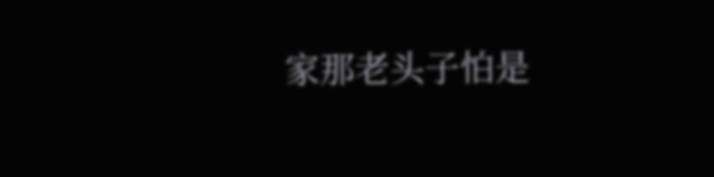家那老头子怕是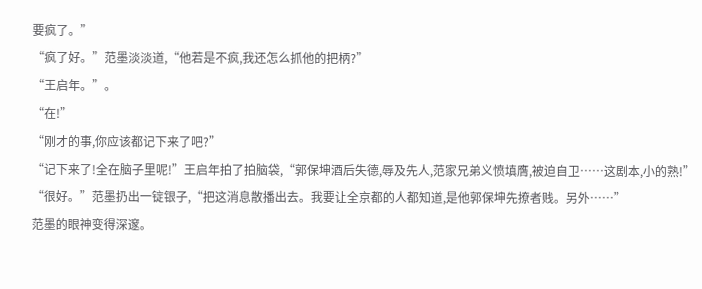要疯了。”
“疯了好。”范墨淡淡道,“他若是不疯,我还怎么抓他的把柄?”
“王启年。”。
“在!”
“刚才的事,你应该都记下来了吧?”
“记下来了!全在脑子里呢!”王启年拍了拍脑袋,“郭保坤酒后失德,辱及先人,范家兄弟义愤填膺,被迫自卫……这剧本,小的熟!”
“很好。”范墨扔出一锭银子,“把这消息散播出去。我要让全京都的人都知道,是他郭保坤先撩者贱。另外……”
范墨的眼神变得深邃。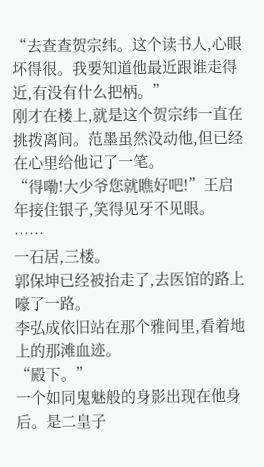“去查查贺宗纬。这个读书人,心眼坏得很。我要知道他最近跟谁走得近,有没有什么把柄。”
刚才在楼上,就是这个贺宗纬一直在挑拨离间。范墨虽然没动他,但已经在心里给他记了一笔。
“得嘞!大少爷您就瞧好吧!”王启年接住银子,笑得见牙不见眼。
……
一石居,三楼。
郭保坤已经被抬走了,去医馆的路上嚎了一路。
李弘成依旧站在那个雅间里,看着地上的那滩血迹。
“殿下。”
一个如同鬼魅般的身影出现在他身后。是二皇子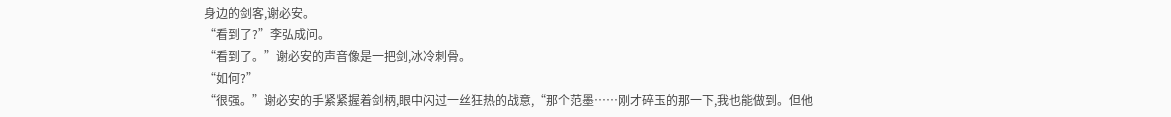身边的剑客,谢必安。
“看到了?”李弘成问。
“看到了。”谢必安的声音像是一把剑,冰冷刺骨。
“如何?”
“很强。”谢必安的手紧紧握着剑柄,眼中闪过一丝狂热的战意,“那个范墨……刚才碎玉的那一下,我也能做到。但他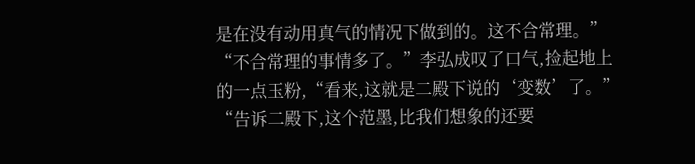是在没有动用真气的情况下做到的。这不合常理。”
“不合常理的事情多了。”李弘成叹了口气,捡起地上的一点玉粉,“看来,这就是二殿下说的‘变数’了。”
“告诉二殿下,这个范墨,比我们想象的还要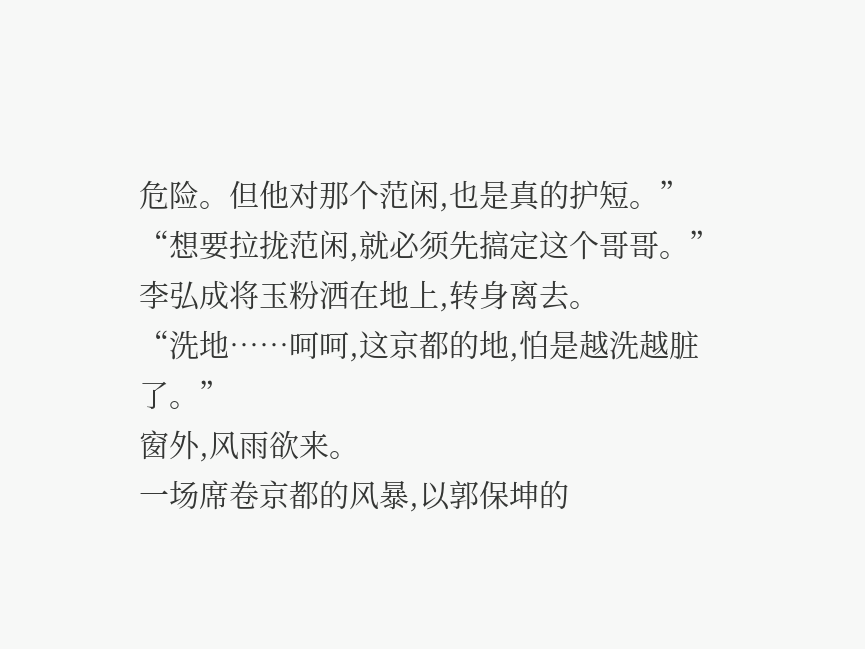危险。但他对那个范闲,也是真的护短。”
“想要拉拢范闲,就必须先搞定这个哥哥。”
李弘成将玉粉洒在地上,转身离去。
“洗地……呵呵,这京都的地,怕是越洗越脏了。”
窗外,风雨欲来。
一场席卷京都的风暴,以郭保坤的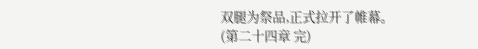双腿为祭品,正式拉开了帷幕。
(第二十四章 完)